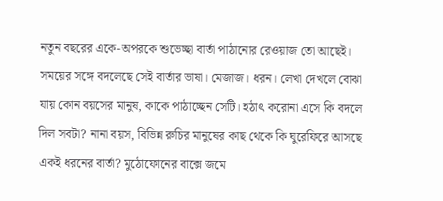নতুন বছরের একে-অপরকে শুভেচ্ছা বার্তা পাঠানোর রেওয়াজ তো আছেই। সময়ের সঙ্গে বদলেছে সেই বার্তার ভাষা। মেজাজ। ধরন। লেখা দেখলে বোঝা যায় কোন বয়সের মানুষ, কাকে পাঠাচ্ছেন সেটি। হঠাৎ করোনা এসে কি বদলে দিল সবটা? নানা বয়স, বিভিন্ন রুচির মানুষের কাছ থেকে কি ঘুরেফিরে আসছে একই ধরনের বার্তা? মুঠোফোনের বাক্সে জমে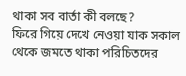থাকা সব বার্তা কী বলছে?
ফিরে গিয়ে দেখে নেওয়া যাক সকাল থেকে জমতে থাকা পরিচিতদের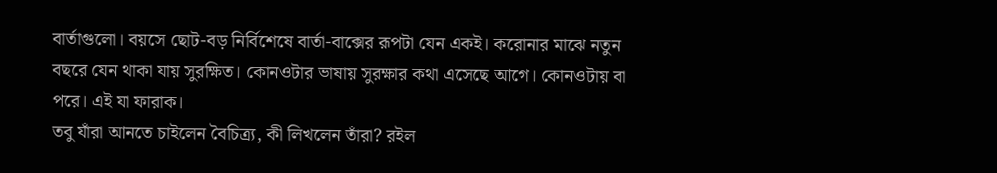বার্তাগুলো। বয়সে ছোট-বড় নির্বিশেষে বার্তা-বাক্সের রূপটা যেন একই। করোনার মাঝে নতুন বছরে যেন থাকা যায় সুরক্ষিত। কোনওটার ভাষায় সুরক্ষার কথা এসেছে আগে। কোনওটায় বা পরে। এই যা ফারাক।
তবু যাঁরা আনতে চাইলেন বৈচিত্র্য, কী লিখলেন তাঁরা? রইল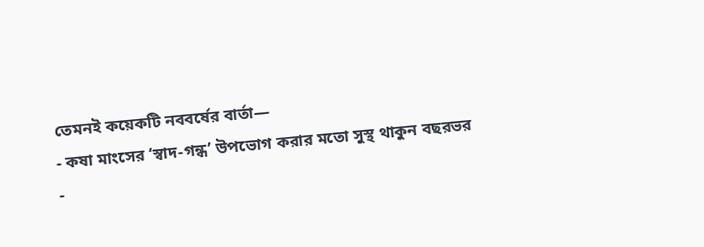তেমনই কয়েকটি নববর্ষের বার্তা—
- কষা মাংসের ‘স্বাদ-গন্ধ’ উপভোগ করার মতো সুস্থ থাকুন বছরভর
-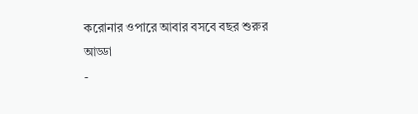করোনার ওপারে আবার বসবে বছর শুরুর আড্ডা
-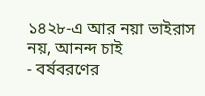১৪২৮-এ আর নয়া ভাইরাস নয়, আনন্দ চাই
- বর্ষবরণের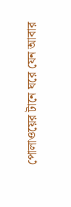পোলাওয়ের টানে ঘরে যেন আবার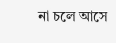না চলে আসে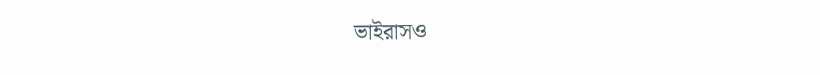ভাইরাসও